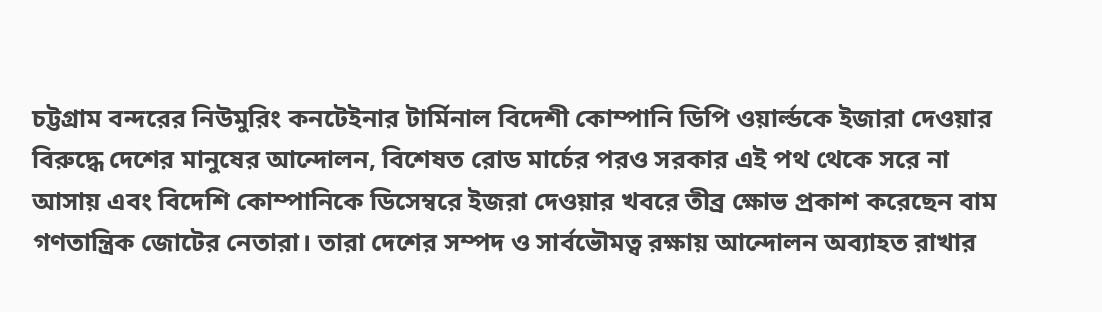চট্টগ্রাম বন্দরের নিউমুরিং কনটেইনার টার্মিনাল বিদেশী কোম্পানি ডিপি ওয়ার্ল্ডকে ইজারা দেওয়ার বিরুদ্ধে দেশের মানুষের আন্দোলন, বিশেষত রোড মার্চের পরও সরকার এই পথ থেকে সরে না আসায় এবং বিদেশি কোম্পানিকে ডিসেম্বরে ইজরা দেওয়ার খবরে তীব্র ক্ষোভ প্রকাশ করেছেন বাম গণতান্ত্রিক জোটের নেতারা। তারা দেশের সম্পদ ও সার্বভৌমত্ব রক্ষায় আন্দোলন অব্যাহত রাখার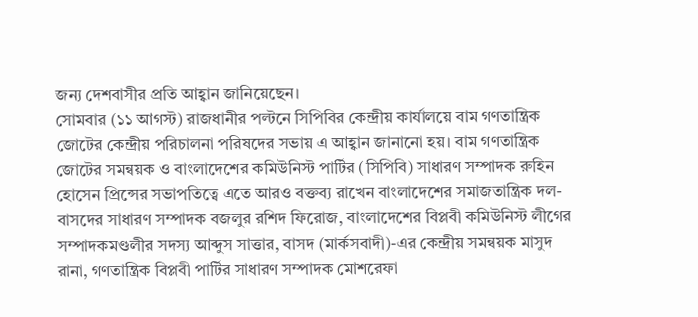জন্য দেশবাসীর প্রতি আহ্বান জানিয়েছেন।
সোমবার (১১ আগস্ট) রাজধানীর পল্টনে সিপিবির কেন্দ্রীয় কার্যালয়ে বাম গণতান্ত্রিক জোটের কেন্দ্রীয় পরিচালনা পরিষদের সভায় এ আহ্বান জানানো হয়। বাম গণতান্ত্রিক জোটের সমন্বয়ক ও বাংলাদেশের কমিউনিস্ট পার্টির (সিপিবি) সাধারণ সম্পাদক রুহিন হোসেন প্রিন্সের সভাপতিত্বে এতে আরও বক্তব্য রাখেন বাংলাদেশের সমাজতান্ত্রিক দল-বাসদের সাধারণ সম্পাদক বজলুর রশিদ ফিরোজ, বাংলাদেশের বিপ্লবী কমিউনিস্ট লীগের সম্পাদকমণ্ডলীর সদস্য আব্দুস সাত্তার, বাসদ (মার্কসবাদী)-এর কেন্দ্রীয় সমন্বয়ক মাসুদ রানা, গণতান্ত্রিক বিপ্লবী পার্টির সাধারণ সম্পাদক মোশরেফা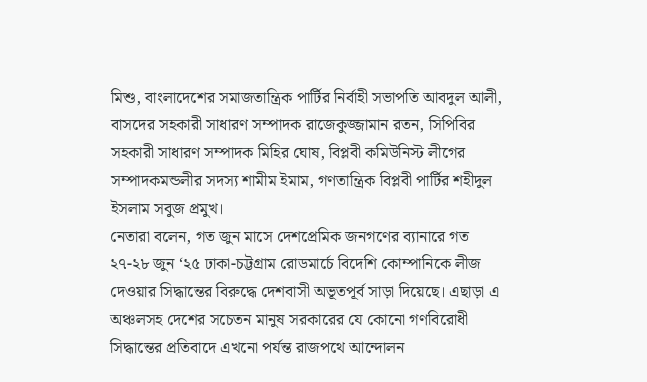মিশু, বাংলাদেশের সমাজতান্ত্রিক পার্টির নির্বাহী সভাপতি আবদুল আলী, বাসদের সহকারী সাধারণ সম্পাদক রাজেকুজ্জামান রতন, সিপিবির সহকারী সাধারণ সম্পাদক মিহির ঘোষ, বিপ্লবী কমিউনিস্ট লীগের সম্পাদকমন্ডলীর সদস্য শামীম ইমাম, গণতান্ত্রিক বিপ্লবী পার্টির শহীদুল ইসলাম সবুজ প্রমুখ।
নেতারা বলেন, গত জুন মাসে দেশপ্রেমিক জনগণের ব্যানারে গত ২৭-২৮ জুন ‘২৫ ঢাকা-চট্টগ্রাম রোডমার্চে বিদেশি কোম্পানিকে লীজ দেওয়ার সিদ্ধান্তের বিরুদ্ধে দেশবাসী অভূতপূর্ব সাড়া দিয়েছে। এছাড়া এ অঞ্চলসহ দেশের সচেতন মানুষ সরকারের যে কোনো গণবিরোধী সিদ্ধান্তের প্রতিবাদে এখনো পর্যন্ত রাজপথে আন্দোলন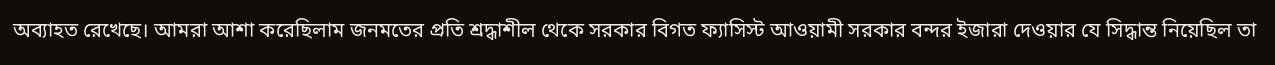অব্যাহত রেখেছে। আমরা আশা করেছিলাম জনমতের প্রতি শ্রদ্ধাশীল থেকে সরকার বিগত ফ্যাসিস্ট আওয়ামী সরকার বন্দর ইজারা দেওয়ার যে সিদ্ধান্ত নিয়েছিল তা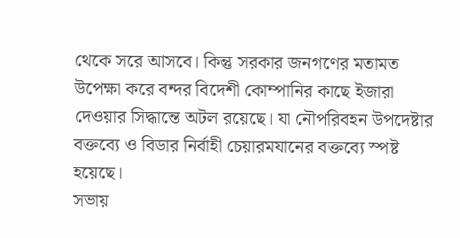থেকে সরে আসবে। কিন্তু সরকার জনগণের মতামত উপেক্ষা করে বন্দর বিদেশী কোম্পানির কাছে ইজারা দেওয়ার সিদ্ধান্তে অটল রয়েছে। যা নৌপরিবহন উপদেষ্টার বক্তব্যে ও বিডার নির্বাহী চেয়ারমযানের বক্তব্যে স্পষ্ট হয়েছে।
সভায়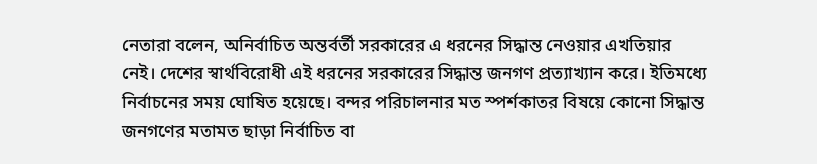নেতারা বলেন, অনির্বাচিত অন্তর্বর্তী সরকারের এ ধরনের সিদ্ধান্ত নেওয়ার এখতিয়ার নেই। দেশের স্বার্থবিরোধী এই ধরনের সরকারের সিদ্ধান্ত জনগণ প্রত্যাখ্যান করে। ইতিমধ্যে নির্বাচনের সময় ঘোষিত হয়েছে। বন্দর পরিচালনার মত স্পর্শকাতর বিষয়ে কোনো সিদ্ধান্ত জনগণের মতামত ছাড়া নির্বাচিত বা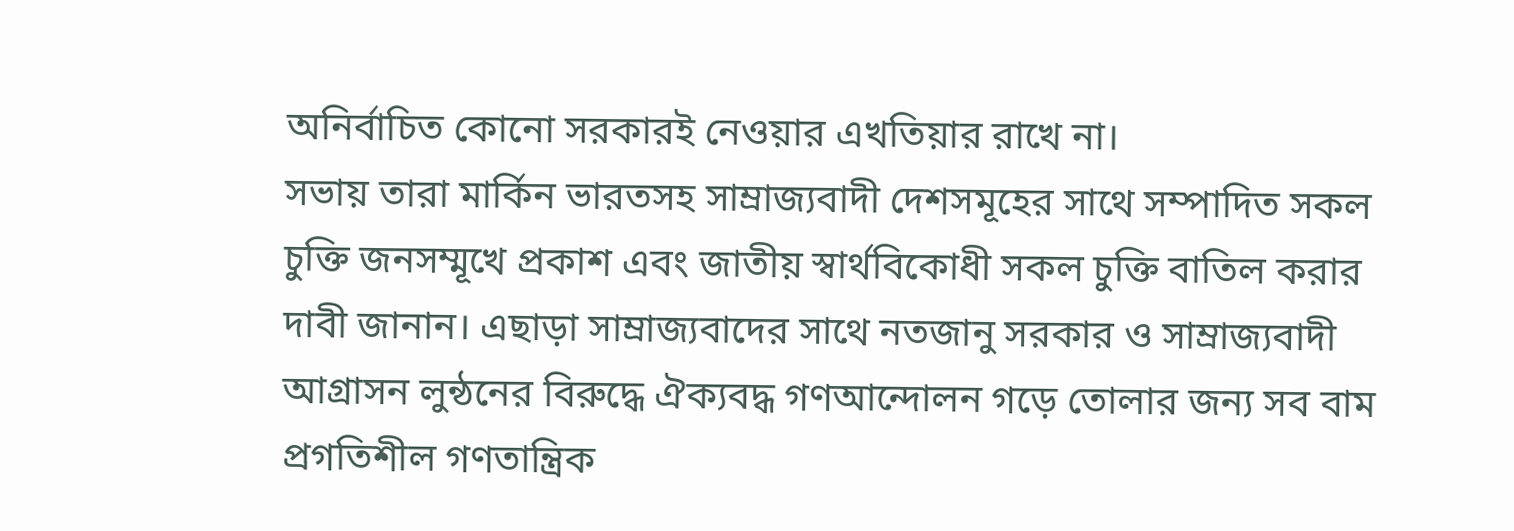অনির্বাচিত কোনো সরকারই নেওয়ার এখতিয়ার রাখে না।
সভায় তারা মার্কিন ভারতসহ সাম্রাজ্যবাদী দেশসমূহের সাথে সম্পাদিত সকল চুক্তি জনসম্মূখে প্রকাশ এবং জাতীয় স্বার্থবিকোধী সকল চুক্তি বাতিল করার দাবী জানান। এছাড়া সাম্রাজ্যবাদের সাথে নতজানু সরকার ও সাম্রাজ্যবাদী আগ্রাসন লুন্ঠনের বিরুদ্ধে ঐক্যবদ্ধ গণআন্দোলন গড়ে তোলার জন্য সব বাম প্রগতিশীল গণতান্ত্রিক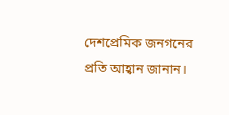দেশপ্রেমিক জনগনের প্রতি আহ্বান জানান।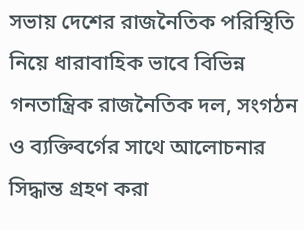সভায় দেশের রাজনৈতিক পরিস্থিতি নিয়ে ধারাবাহিক ভাবে বিভিন্ন গনতান্ত্রিক রাজনৈতিক দল, সংগঠন ও ব্যক্তিবর্গের সাথে আলোচনার সিদ্ধান্ত গ্রহণ করা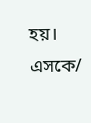হয়।
এসকে/